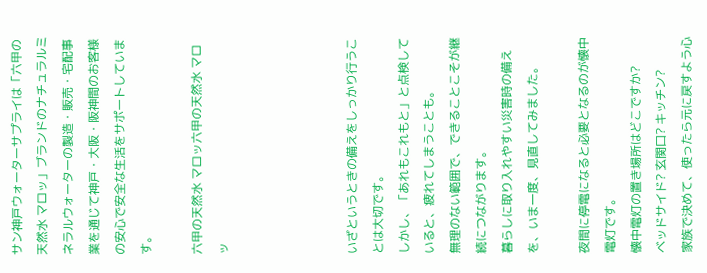サン神戸ウォーターサプライは「六甲の天然水 マロッ」ブランドのナチュラルミネラルウォーターの製造・販売・宅配事業を通じて神戸・大阪・阪神間のお客様の安心で安全な生活をサポートしています。

六甲の天然水 マロッ六甲の天然水 マロッ




いざというときの備えをしっかり行うことは大切です。
しかし、「あれもこれもと」と点検していると、疲れてしまうことも。
無理のない範囲で、できることこそが継続につながります。
暮らしに取り入れやすい災害時の備えを、いま一度、見直してみました。

夜間に停電になると必要となるのが懐中電灯です。
懐中電灯の置き場所はどこですか?
ベッドサイド? 玄関口? キッチン?
家族で決めて、使ったら元に戻すよう心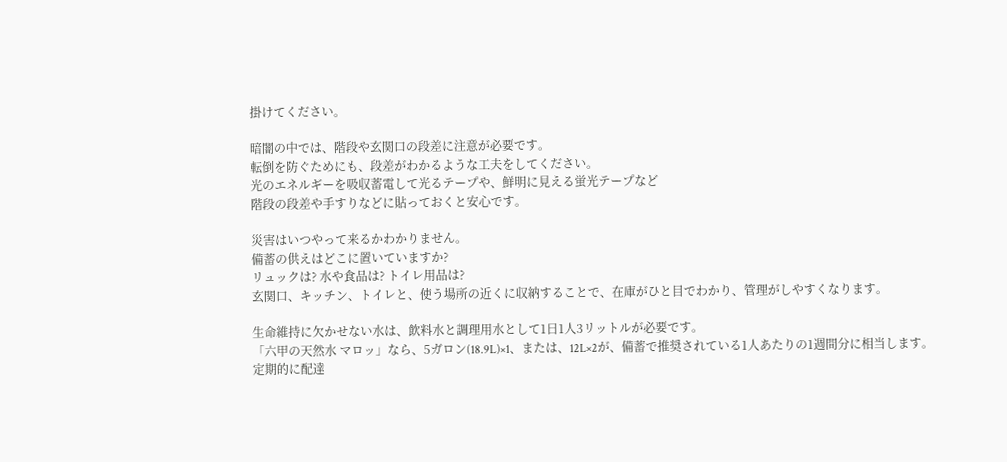掛けてください。

暗闇の中では、階段や玄関口の段差に注意が必要です。
転倒を防ぐためにも、段差がわかるような工夫をしてください。
光のエネルギーを吸収蓄電して光るテープや、鮮明に見える蛍光テープなど
階段の段差や手すりなどに貼っておくと安心です。

災害はいつやって来るかわかりません。
備蓄の供えはどこに置いていますか?
リュックは? 水や食品は? トイレ用品は?
玄関口、キッチン、トイレと、使う場所の近くに収納することで、在庫がひと目でわかり、管理がしやすくなります。

生命維持に欠かせない水は、飲料水と調理用水として1日1人3リットルが必要です。
「六甲の天然水 マロッ」なら、5ガロン(18.9L)×1、または、12L×2が、備蓄で推奨されている1人あたりの1週間分に相当します。
定期的に配達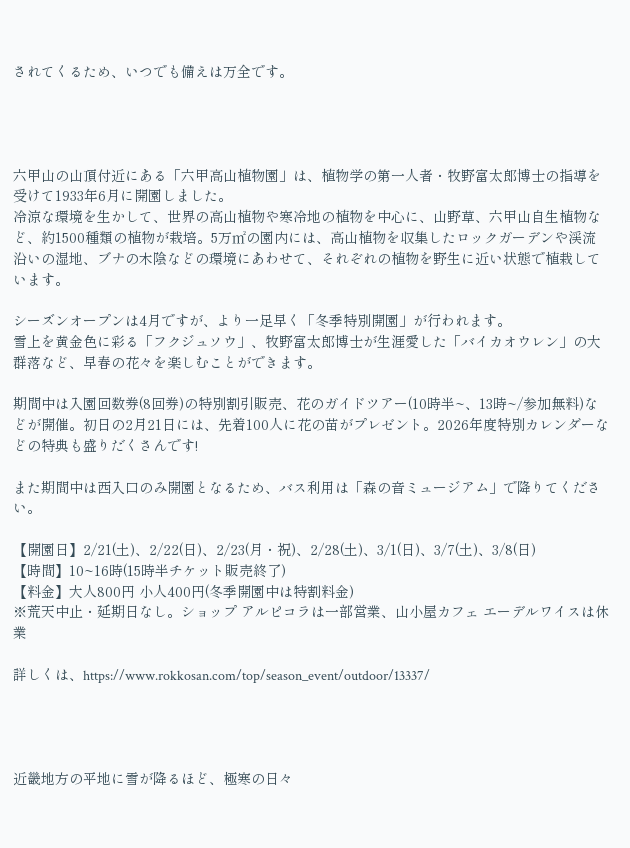されてくるため、いつでも備えは万全です。




六甲山の山頂付近にある「六甲高山植物園」は、植物学の第一人者・牧野富太郎博士の指導を受けて1933年6月に開園しました。
冷涼な環境を生かして、世界の高山植物や寒冷地の植物を中心に、山野草、六甲山自生植物など、約1500種類の植物が栽培。5万㎡の園内には、高山植物を収集したロックガーデンや渓流沿いの湿地、ブナの木陰などの環境にあわせて、それぞれの植物を野生に近い状態で植栽しています。

シーズンオープンは4月ですが、より一足早く「冬季特別開園」が行われます。
雪上を黄金色に彩る「フクジュソウ」、牧野富太郎博士が生涯愛した「バイカオウレン」の大群落など、早春の花々を楽しむことができます。

期間中は入園回数券(8回券)の特別割引販売、花のガイドツアー(10時半~、13時~/参加無料)などが開催。初日の2月21日には、先着100人に花の苗がプレゼント。2026年度特別カレンダーなどの特典も盛りだくさんです!

また期間中は西入口のみ開園となるため、バス利用は「森の音ミュージアム」で降りてください。

【開園日】2/21(土)、2/22(日)、2/23(月・祝)、2/28(土)、3/1(日)、3/7(土)、3/8(日)
【時間】10~16時(15時半チケット販売終了)
【料金】大人800円 小人400円(冬季開園中は特割料金)
※荒天中止・延期日なし。ショップ アルピコラは一部営業、山小屋カフェ エーデルワイスは休業

詳しくは、https://www.rokkosan.com/top/season_event/outdoor/13337/




近畿地方の平地に雪が降るほど、極寒の日々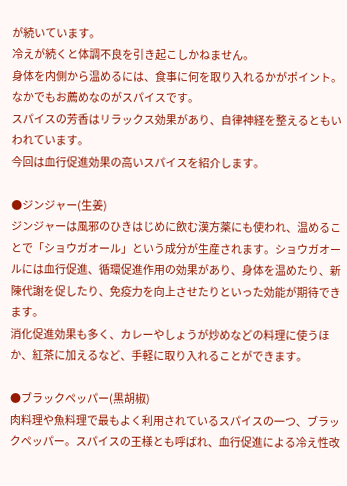が続いています。
冷えが続くと体調不良を引き起こしかねません。
身体を内側から温めるには、食事に何を取り入れるかがポイント。
なかでもお薦めなのがスパイスです。
スパイスの芳香はリラックス効果があり、自律神経を整えるともいわれています。
今回は血行促進効果の高いスパイスを紹介します。

●ジンジャー(生姜)
ジンジャーは風邪のひきはじめに飲む漢方薬にも使われ、温めることで「ショウガオール」という成分が生産されます。ショウガオールには血行促進、循環促進作用の効果があり、身体を温めたり、新陳代謝を促したり、免疫力を向上させたりといった効能が期待できます。
消化促進効果も多く、カレーやしょうが炒めなどの料理に使うほか、紅茶に加えるなど、手軽に取り入れることができます。

●ブラックペッパー(黒胡椒)
肉料理や魚料理で最もよく利用されているスパイスの一つ、ブラックペッパー。スパイスの王様とも呼ばれ、血行促進による冷え性改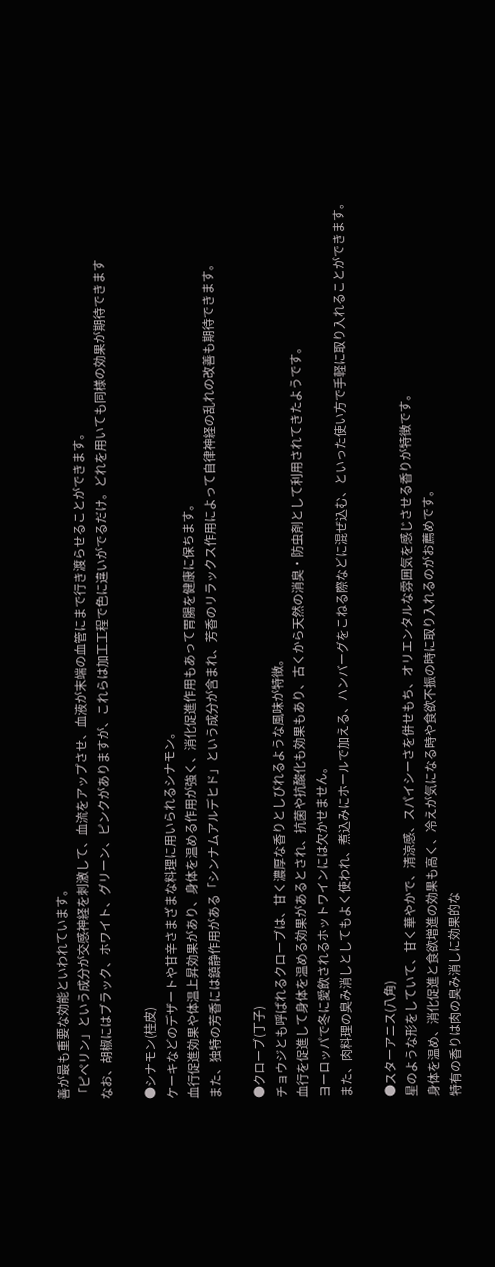善が最も重要な効能といわれています。
「ピペリン」という成分が交感神経を刺激して、血流をアップさせ、血液が末端の血管にまで行き渡らせることができます。
なお、胡椒にはブラック、ホワイト、グリーン、ピンクがありますが、これらは加工工程で色に違いがでるだけ。どれを用いても同様の効果が期待できます

●シナモン(桂皮)
ケーキなどのデザートや甘辛さまざまな料理に用いられるシナモン。
血行促進効果や体温上昇効果があり、身体を温める作用が強く、消化促進作用もあって胃腸を健康に保ちます。
また、独特の芳香には鎮静作用がある「シンナムアルデヒド」という成分が含まれ、芳香のリラックス作用によって自律神経の乱れの改善も期待できます。

●クローブ(丁子)
チョウジとも呼ばれるクローブは、甘く濃厚な香りとしびれるような風味が特徴。
血行を促進して身体を温める効果があるとされ、抗菌や抗酸化も効果もあり、古くから天然の消臭・防虫剤として利用されてきたようです。
ヨーロッパで冬に愛飲されるホットワインには欠かせません。
また、肉料理の臭み消しとしてもよく使われ、煮込みにホールで加える、ハンバーグをこねる際などに混ぜ込む、といった使い方で手軽に取り入れることができます。

●スターアニス(八角)
星のような形をしていて、甘く華やかで、清涼感、スパイシーさを併せもち、オリエンタルな雰囲気を感じさせる香りが特徴です。
身体を温め、消化促進と食欲増進の効果も高く、冷えが気になる時や食欲不振の時に取り入れるのがお薦めです。
特有の香りは肉の臭み消しに効果的な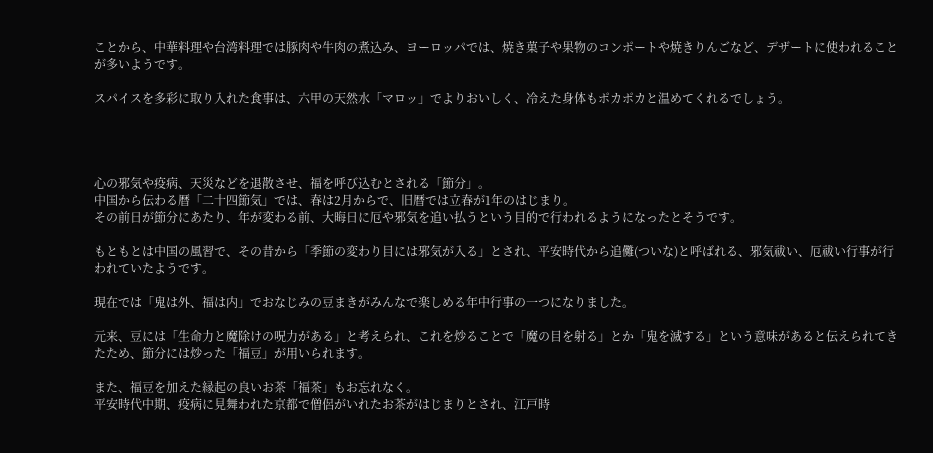ことから、中華料理や台湾料理では豚肉や牛肉の煮込み、ヨーロッパでは、焼き菓子や果物のコンポートや焼きりんごなど、デザートに使われることが多いようです。

スパイスを多彩に取り入れた食事は、六甲の天然水「マロッ」でよりおいしく、冷えた身体もポカポカと温めてくれるでしょう。




心の邪気や疫病、天災などを退散させ、福を呼び込むとされる「節分」。
中国から伝わる暦「二十四節気」では、春は2月からで、旧暦では立春が1年のはじまり。
その前日が節分にあたり、年が変わる前、大晦日に厄や邪気を追い払うという目的で行われるようになったとそうです。

もともとは中国の風習で、その昔から「季節の変わり目には邪気が入る」とされ、平安時代から追儺(ついな)と呼ばれる、邪気祓い、厄祓い行事が行われていたようです。

現在では「鬼は外、福は内」でおなじみの豆まきがみんなで楽しめる年中行事の一つになりました。

元来、豆には「生命力と魔除けの呪力がある」と考えられ、これを炒ることで「魔の目を射る」とか「鬼を滅する」という意味があると伝えられてきたため、節分には炒った「福豆」が用いられます。

また、福豆を加えた縁起の良いお茶「福茶」もお忘れなく。
平安時代中期、疫病に見舞われた京都で僧侶がいれたお茶がはじまりとされ、江戸時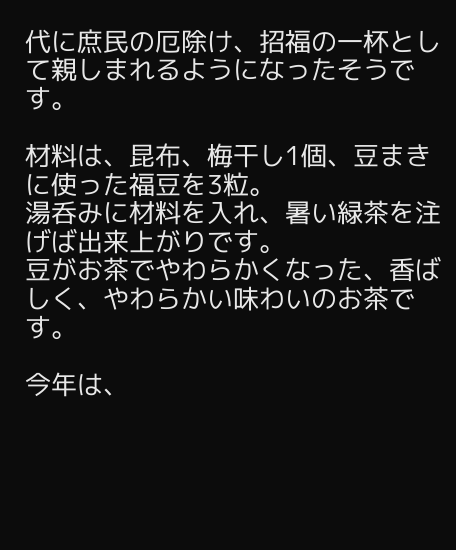代に庶民の厄除け、招福の一杯として親しまれるようになったそうです。

材料は、昆布、梅干し1個、豆まきに使った福豆を3粒。
湯呑みに材料を入れ、暑い緑茶を注げば出来上がりです。
豆がお茶でやわらかくなった、香ばしく、やわらかい味わいのお茶です。

今年は、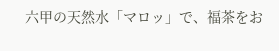六甲の天然水「マロッ」で、福茶をお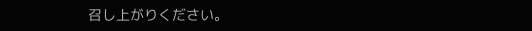召し上がりください。